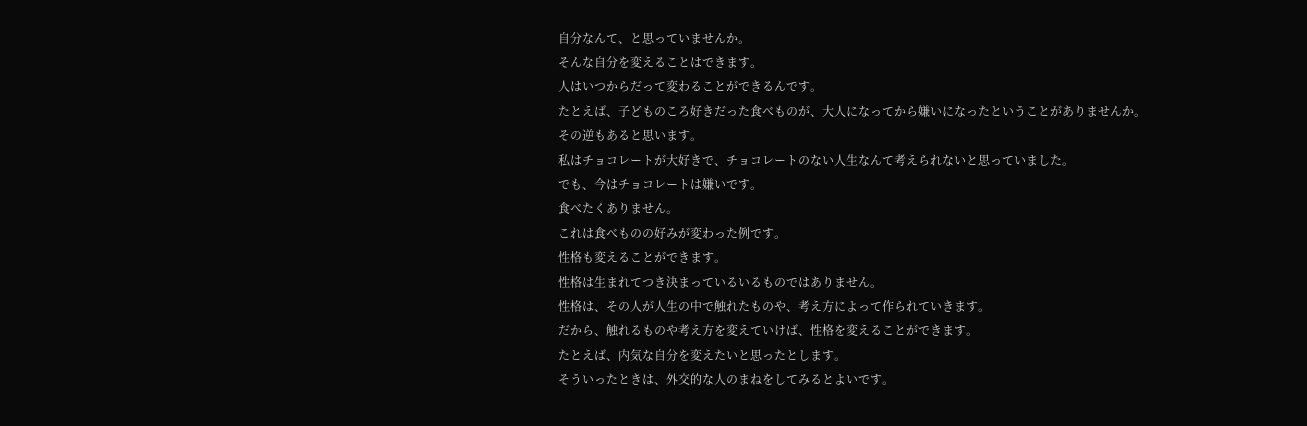自分なんて、と思っていませんか。
そんな自分を変えることはできます。
人はいつからだって変わることができるんです。
たとえば、子どものころ好きだった食べものが、大人になってから嫌いになったということがありませんか。
その逆もあると思います。
私はチョコレートが大好きで、チョコレートのない人生なんて考えられないと思っていました。
でも、今はチョコレートは嫌いです。
食べたくありません。
これは食べものの好みが変わった例です。
性格も変えることができます。
性格は生まれてつき決まっているいるものではありません。
性格は、その人が人生の中で触れたものや、考え方によって作られていきます。
だから、触れるものや考え方を変えていけば、性格を変えることができます。
たとえば、内気な自分を変えたいと思ったとします。
そういったときは、外交的な人のまねをしてみるとよいです。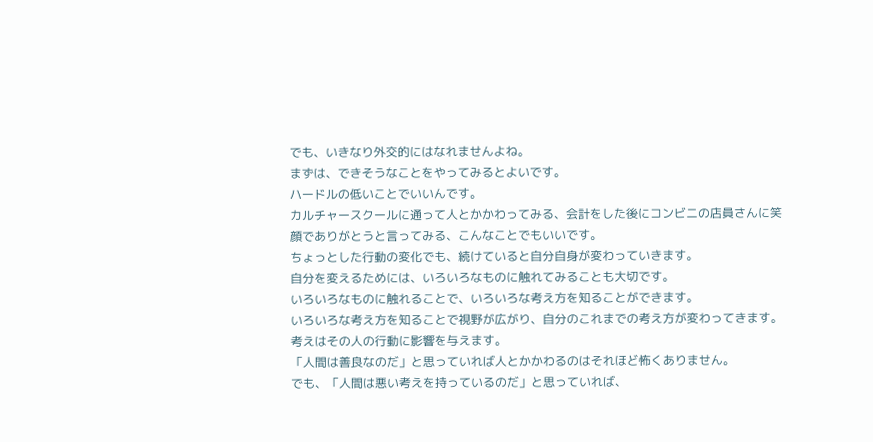でも、いきなり外交的にはなれませんよね。
まずは、できそうなことをやってみるとよいです。
ハードルの低いことでいいんです。
カルチャースクールに通って人とかかわってみる、会計をした後にコンビニの店員さんに笑顔でありがとうと言ってみる、こんなことでもいいです。
ちょっとした行動の変化でも、続けていると自分自身が変わっていきます。
自分を変えるためには、いろいろなものに触れてみることも大切です。
いろいろなものに触れることで、いろいろな考え方を知ることができます。
いろいろな考え方を知ることで視野が広がり、自分のこれまでの考え方が変わってきます。
考えはその人の行動に影響を与えます。
「人間は善良なのだ」と思っていれば人とかかわるのはそれほど怖くありません。
でも、「人間は悪い考えを持っているのだ」と思っていれば、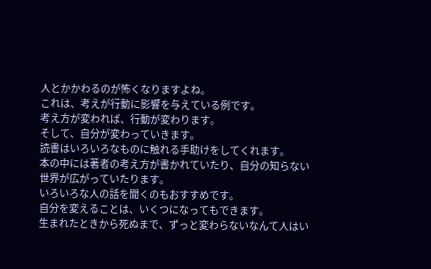人とかかわるのが怖くなりますよね。
これは、考えが行動に影響を与えている例です。
考え方が変われば、行動が変わります。
そして、自分が変わっていきます。
読書はいろいろなものに触れる手助けをしてくれます。
本の中には著者の考え方が書かれていたり、自分の知らない世界が広がっていたります。
いろいろな人の話を聞くのもおすすめです。
自分を変えることは、いくつになってもできます。
生まれたときから死ぬまで、ずっと変わらないなんて人はい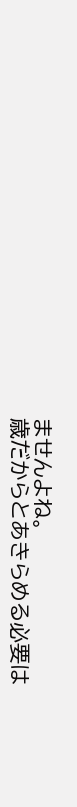ませんよね。
歳だからとあきらめる必要は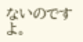ないのですよ。